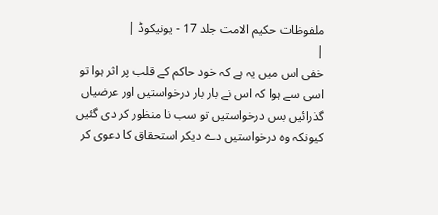ملفوظات حکیم الامت جلد 17 - یونیکوڈ |
|
خفی اس میں یہ ہے کہ خود حاکم کے قلب پر اثر ہوا تو اسی سے ہوا کہ اس نے بار بار درخواستیں اور عرضیاں گذرائیں بس درخواستیں تو سب نا منظور کر دی گئیں کیونکہ وہ درخواستیں دے دیکر استحقاق کا دعوی کر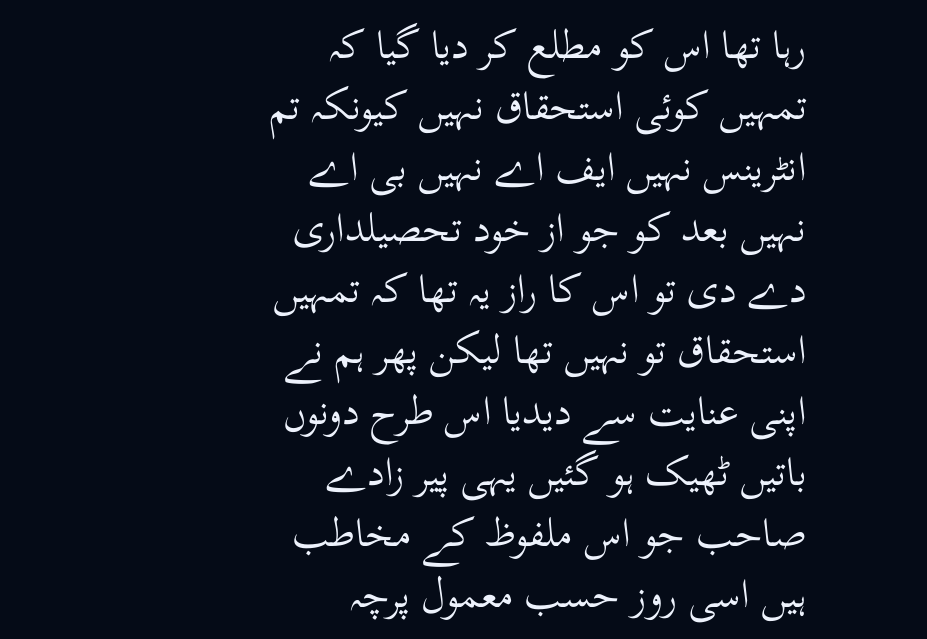رہا تھا اس کو مطلع کر دیا گیا کہ تمہیں کوئی استحقاق نہیں کیونکہ تم انٹرینس نہیں ایف اے نہیں بی اے نہیں بعد کو جو از خود تحصیلداری دے دی تو اس کا راز یہ تھا کہ تمہیں استحقاق تو نہیں تھا لیکن پھر ہم نے اپنی عنایت سے دیدیا اس طرح دونوں باتیں ٹھیک ہو گئیں یہی پیر زادے صاحب جو اس ملفوظ کے مخاطب ہیں اسی روز حسب معمول پرچہ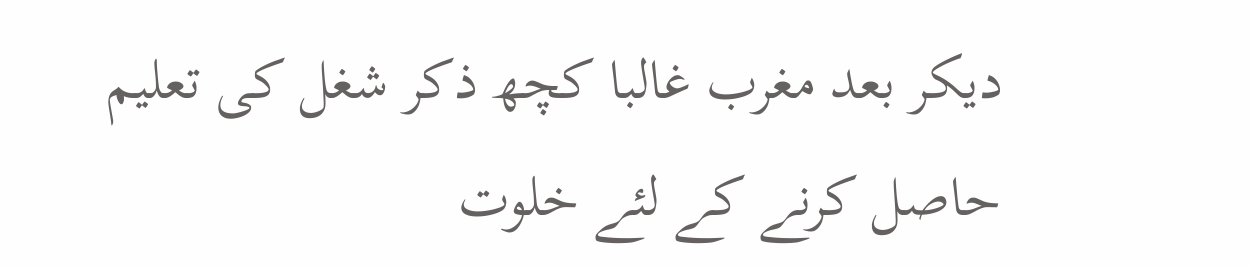دیکر بعد مغرب غالبا کچھ ذکر شغل کی تعلیم حاصل کرنے کے لئے خلوت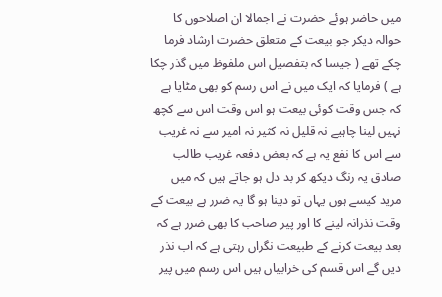میں حاضر ہوئے حضرت نے اجمالا ان اصلاحوں کا حوالہ دیکر جو بیعت کے متعلق حضرت ارشاد فرما چکے تھے ( جیسا کہ بتفصیل اس ملفوظ میں گذر چکا ہے ) فرمایا کہ ایک میں نے اس رسم کو بھی مٹایا ہے کہ جس وقت کوئی بیعت ہو اس وقت اس سے کچھ نہیں لینا چاہیے نہ قلیل نہ کثیر نہ امیر سے نہ غریب سے اس کا نفع یہ ہے کہ بعض دفعہ غریب طالب صادق یہ رنگ دیکھ کر بد دل ہو جاتے ہیں کہ میں مرید کیسے ہوں یہاں تو دینا ہو گا یہ ضرر ہے بیعت کے وقت نذرانہ لینے کا اور پیر صاحب کا بھی ضرر ہے کہ بعد بیعت کرنے کے طبیعت نگراں رہتی ہے کہ اب نذر دیں گے اس قسم کی خرابیاں ہیں اس رسم میں پیر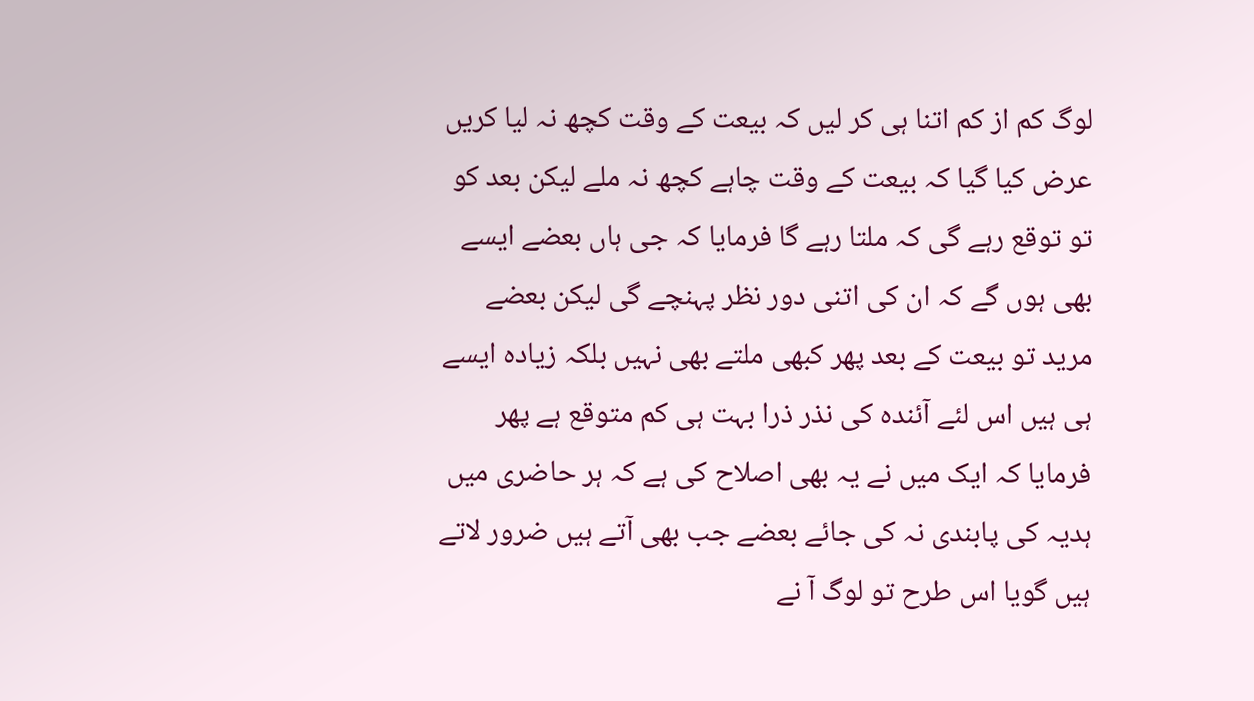لوگ کم از کم اتنا ہی کر لیں کہ بیعت کے وقت کچھ نہ لیا کریں عرض کیا گیا کہ بیعت کے وقت چاہے کچھ نہ ملے لیکن بعد کو تو توقع رہے گی کہ ملتا رہے گا فرمایا کہ جی ہاں بعضے ایسے بھی ہوں گے کہ ان کی اتنی دور نظر پہنچے گی لیکن بعضے مرید تو بیعت کے بعد پھر کبھی ملتے بھی نہیں بلکہ زیادہ ایسے ہی ہیں اس لئے آئندہ کی نذر ذرا بہت ہی کم متوقع ہے پھر فرمایا کہ ایک میں نے یہ بھی اصلاح کی ہے کہ ہر حاضری میں ہدیہ کی پابندی نہ کی جائے بعضے جب بھی آتے ہیں ضرور لاتے ہیں گویا اس طرح تو لوگ آ نے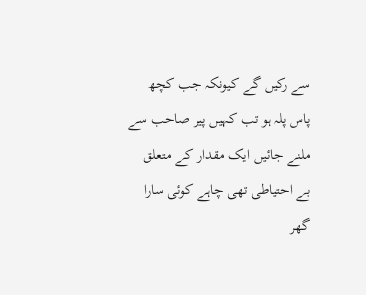سے رکیں گے کیونکہ جب کچھ پاس پلہ ہو تب کہیں پیر صاحب سے ملنے جائیں ایک مقدار کے متعلق بے احتیاطی تھی چاہے کوئی سارا گھر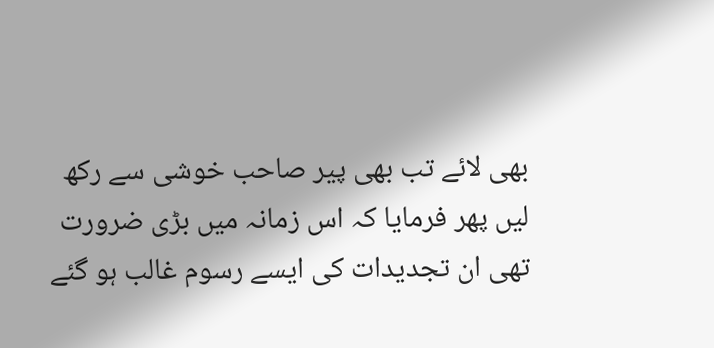بھی لائے تب بھی پیر صاحب خوشی سے رکھ لیں پھر فرمایا کہ اس زمانہ میں بڑی ضرورت تھی ان تجدیدات کی ایسے رسوم غالب ہو گئے